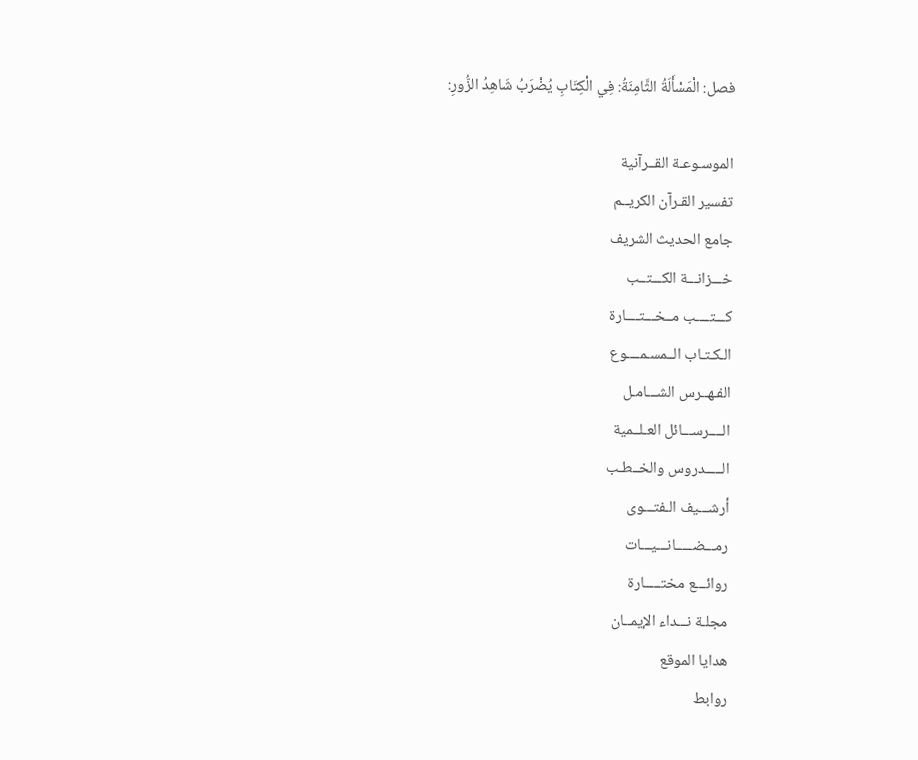فصل: الْمَسْأَلَةُ الثَّامِنَةُ: فِي الْكِتَابِ يُضْرَبُ شَاهِدُ الزُّورِ:

الموسـوعـة القــرآنية
تفسير القـرآن الكريــم
جامع الحديث الشريف
خـــزانـــة الكـــتــب
كـــتــــب مــخـــتــــارة
الـكـتـاب الــمسـمــــوع
الفـهــرس الشـــامـل
الــــرســـائل العـلــمية
الـــــدروس والخــطـب
أرشـــيف الـفتـــوى
رمـــضـــــانـــيـــات
روائـــع مختـــــارة
مجلـة نـــداء الإيمــان
هدايا الموقع
روابط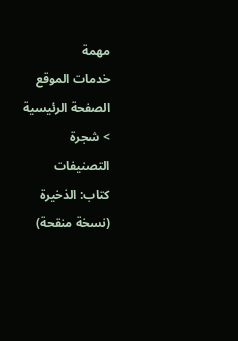مهمة
خدمات الموقع
الصفحة الرئيسية > شجرة التصنيفات
كتاب: الذخيرة (نسخة منقحة)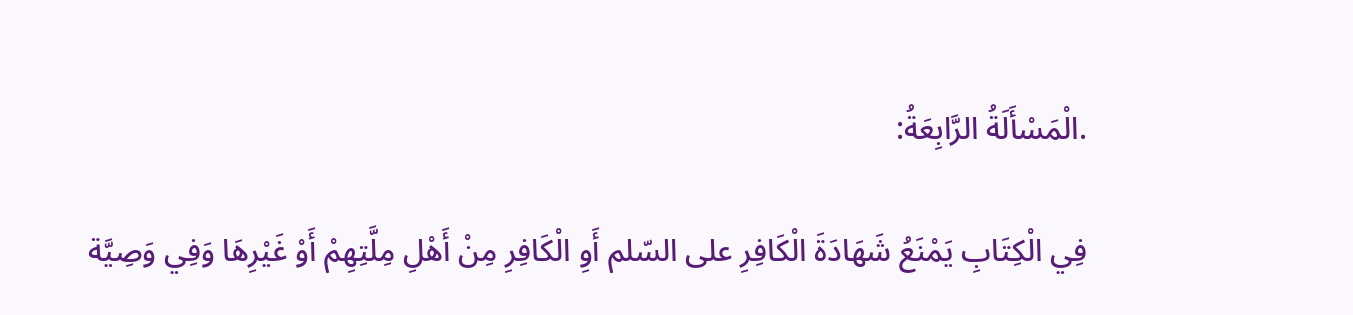.الْمَسْأَلَةُ الرَّابِعَةُ:

فِي الْكِتَابِ يَمْنَعُ شَهَادَةَ الْكَافِرِ على السّلم أَوِ الْكَافِرِ مِنْ أَهْلِ مِلَّتِهِمْ أَوْ غَيْرِهَا وَفِي وَصِيَّة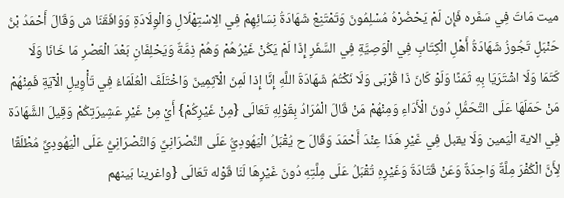ميت مَاتَ فِي سَفَره فَإِن لَمْ يَحْضُرْهُ مُسْلِمُونَ وَتَمْتَنِعْ شَهَادَةُ نِسَائِهِمْ فِي الِاسْتِهْلَالِ وَالْوِلَادَةِ وَوَافَقَنَا ش وَقَالَ أَحْمَدُ بْنُ حَنْبَلٍ تَجُوزُ شَهَادَةُ أَهْلِ الْكِتَابِ فِي الْوَصِيَّةِ فِي السَّفَرِ إِذَا لَمْ يَكُنْ غَيْرُهُمْ وَهُمْ ذِمَّةٌ وَيَحْلِفَانِ بَعْدَ الْعَصْرِ مَا خَانَا وَلَا كَتَمَا وَلَا اشْتَرَيَا بِهِ ثَمَنًا وَلَوْ كَانَ ذَا قُرْبَى وَلَا نَكْتُمُ شَهَادَةَ اللَّهِ إِنَّا إِذا لَمِنَ الْآثِمِينَ وَاخْتَلَفَ الْعُلَمَاءُ فِي تَأْوِيلِ الْآيَةِ فَمِنْهُمْ مَنْ حَمَلَهَا عَلَى التَّحَمُّلِ دُونَ الْأَدَاءِ وَمِنْهُمْ مَنْ قَالَ الْمُرَادُ بِقَوْلِهِ تَعَالَى {مِنْ غَيْرِكُمْ} أَيْ مِنْ غَيْرِ عَشِيرَتِكُمْ وَقِيلَ الشَّهَادَة فِي الاية الْيَمين وَلَا يقبل فِي غَيْرِ هَذَا عِنْدَ أَحْمَدَ وَقَالَ ح يُقْبَلُ الْيَهُودِيُّ عَلَى النَّصْرَانِيِّ وَالنَّصْرَانِيُّ عَلَى الْيَهُودِيِّ مُطْلَقًا لِأَنَّ الْكُفْرَ مِلَّةٌ وَاحِدَةٌ وَعَنْ قَتَادَةَ وَغَيْرِهِ تُقْبَلُ عَلَى مِلَّتِهِ دُونَ غَيْرِهَا لَنَا قَوْله تَعَالَى {واغرينا بَينهم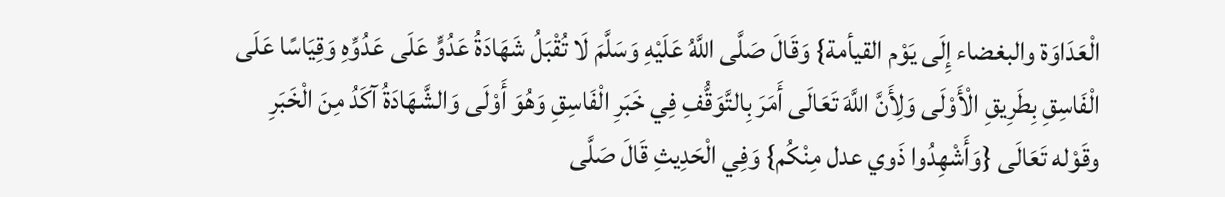الْعَدَاوَة والبغضاء إِلَى يَوْم القيأمة} وَقَالَ صَلَّى اللَّهُ عَلَيْهِ وَسَلَّمَ لَا تُقْبَلُ شَهَادَةُ عَدُوٍّ عَلَى عَدُوِّهِ وَقِيَاسًا عَلَى الْفَاسِقِ بِطَرِيقِ الْأَوْلَى وَلِأَنَّ اللَّهَ تَعَالَى أَمَرَ بِالتَّوَقُّفِ فِي خَبَرِ الْفَاسِقِ وَهُوَ أَوْلَى وَالشَّهَادَةُ آكَدُ مِنَ الْخَبَرِ وقَوْله تَعَالَى {وَأَشْهِدُوا ذَوي عدل مِنْكُم} وَفِي الْحَدِيثِ قَالَ صَلَّى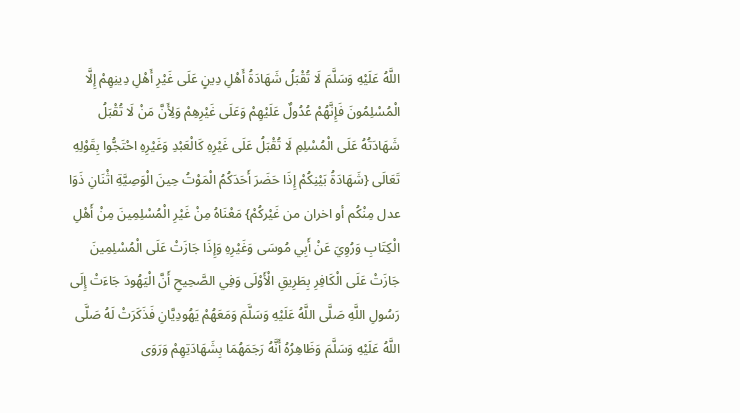اللَّهُ عَلَيْهِ وَسَلَّمَ لَا تُقْبَلُ شَهَادَةُ أَهْلِ دِينٍ عَلَى غَيْرِ أَهْلِ دِينِهِمْ إِلَّا الْمُسْلِمُونَ فَإِنَّهُمْ عُدُولٌ عَلَيْهِمْ وَعَلَى غَيْرِهِمْ وَلِأَنَّ مَنْ لَا تُقْبَلُ شَهَادَتُهُ عَلَى الْمُسْلِمِ لَا تُقْبَلُ عَلَى غَيْرِهِ كَالْعَبْدِ وَغَيْرِهِ احْتَجُّوا بِقَوْلِهِ تَعَالَى {شَهَادَةُ بَيْنِكُمْ إِذَا حَضَرَ أَحَدَكُمُ الْمَوْتُ حِينَ الْوَصِيَّةِ اثْنَانِ ذَوَا عدل مِنْكُم أو اخران من غَيْركُمْ} مَعْنَاهُ مِنْ غَيْرِ الْمُسْلِمِينَ مِنْ أَهْلِ الْكِتَابِ وَرُوِيَ عَنْ أَبِي مُوسَى وَغَيْرِهِ وَإِذَا جَازَتْ عَلَى الْمُسْلِمِينَ جَازَتْ عَلَى الْكَافِرِ بِطَرِيقِ الْأَوْلَى وَفِي الصَّحِيحِ أَنَّ الْيَهُودَ جَاءَتْ إِلَى رَسُولِ اللَّهِ صَلَّى اللَّهُ عَلَيْهِ وَسَلَّمَ وَمَعَهُمْ يَهُودِيَّانِ فَذَكَرَتْ لَهُ صَلَّى اللَّهُ عَلَيْهِ وَسَلَّمَ وَظَاهِرُهُ أَنَّهُ رَجَمَهُمَا بِشَهَادَتِهِمْ وَرَوَى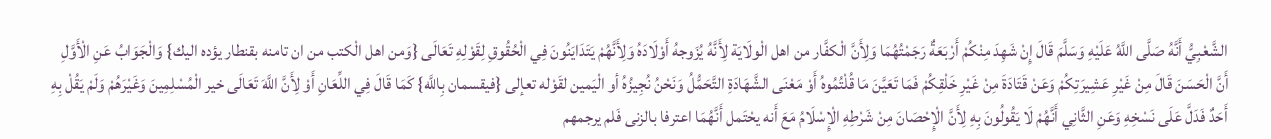الشَّعْبِيُّ أَنَّهُ صَلَّى اللَّهُ عَلَيْهِ وَسَلَّمَ قَالَ إِنْ شَهِدَ مِنْكُمْ أَرْبَعَةٌ رَجَمْتُهُمَا وَلِأَنَّ الْكفَّار من اهل الْولَايَة لِأَنَّهُ يُزَوجهُ أَوْلَادَهُ وَلِأَنَّهُمْ يَتَدَايَنُونَ فِي الْحُقُوقِ لِقَوْلِهِ تَعَالَى {وَمن اهل الْكتب من ان تامنه بقنطار يؤده اليك} وَالْجَوَابُ عَنِ الْأَوَّلِ أَنَّ الْحَسَنَ قَالَ مِنْ غَيْرِ عَشِيرَتِكُمْ وَعَنْ قَتَادَةَ مِنْ غَيْرِ خَلْقِكُمْ فَمَا تَعَيَّنَ مَا قُلْتُمُوهُ أَوْ مَعْنَى الشَّهَادَةِ التَّحَمُّلُ وَنَحْنُ نُجِيزُهُ أو الْيَمين لقَوْله تعإلى {فيقسمان بِاللَّه} كَمَا قَالَ فِي اللِّعَانِ أَوْ لِأَنَّ اللَّهَ تَعَالَى خير الْمُسْلِمِينَ وَغَيْرَهُمْ وَلَمْ يَقُلْ بِهِ أَحَدٌ فَدَلَّ عَلَى نَسْخِهِ وَعَنِ الثَّانِي أَنَّهُمْ لَا يَقُولُونَ بِهِ لِأَنَّ الْإِحْصَانَ مِنْ شَرْطِهِ الْإِسْلَامُ مَعَ أَنه يحْتَمل أَنَّهُمَا اعترفا بالزنى فَلم يرجمهم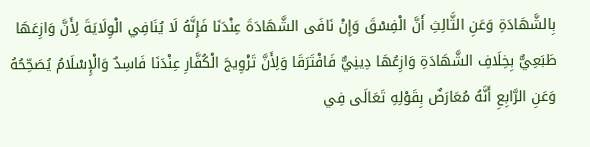بِالشَّهَادَةِ وَعَنِ الثَّالِثِ أَنَّ الْفِسْقَ وَإِنْ نَافَى الشَّهَادَةَ عِنْدَنَا فَإِنَّهُ لَا يُنَافِي الْوِلَايَةَ لِأَنَّ وَازِعَهَا طَبَعِيٌّ بِخِلَافِ الشَّهَادَةِ وَازِعُهَا دِينِيٌّ فَافْتَرَقَا وَلِأَنَّ تَزْوِيجَ الْكُفَّارِ عِنْدَنَا فَاسِدٌ وَالْإِسْلَامُ يُصَحِّحُهُ وَعَنِ الرَّابِعِ أَنَّهُ مُعَارَضٌ بِقَوْلِهِ تَعَالَى فِي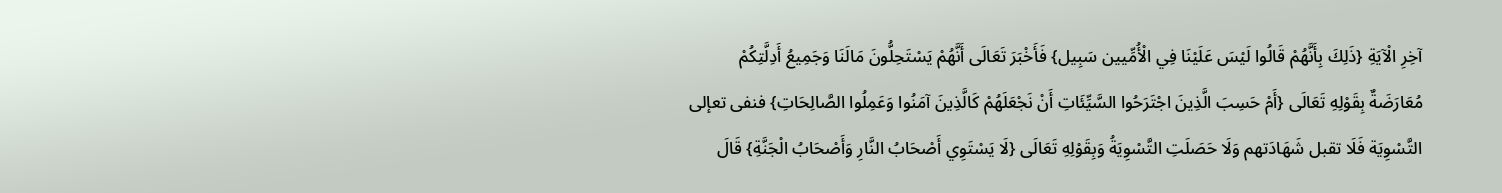آخِرِ الْآيَةِ {ذَلِكَ بِأَنَّهُمْ قَالُوا لَيْسَ عَلَيْنَا فِي الْأُمِّيين سَبِيل} فَأَخْبَرَ تَعَالَى أَنَّهُمْ يَسْتَحِلُّونَ مَالَنَا وَجَمِيعُ أَدِلَّتِكُمْ مُعَارَضَةٌ بِقَوْلِهِ تَعَالَى {أَمْ حَسِبَ الَّذِينَ اجْتَرَحُوا السَّيِّئَاتِ أَنْ نَجْعَلَهُمْ كَالَّذِينَ آمَنُوا وَعَمِلُوا الصَّالِحَاتِ} فنفى تعإلى التَّسْوِيَة فَلَا تقبل شَهَادَتهم وَلَا حَصَلَتِ التَّسْوِيَةُ وَبِقَوْلِهِ تَعَالَى {لَا يَسْتَوِي أَصْحَابُ النَّارِ وَأَصْحَابُ الْجَنَّةِ} قَالَ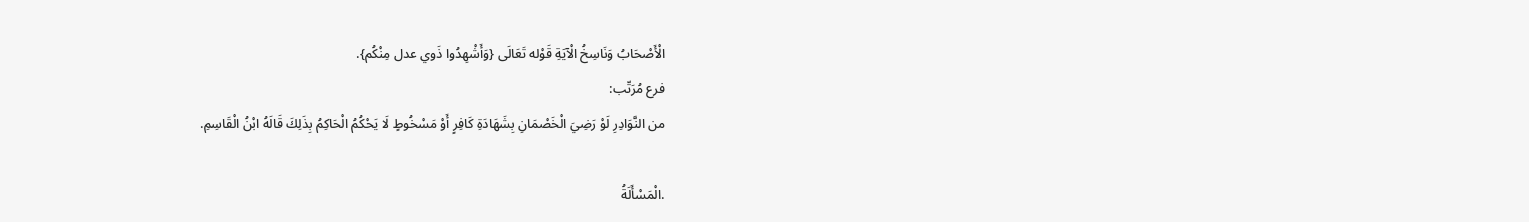الْأَصْحَابُ وَنَاسِخُ الْآيَةِ قَوْله تَعَالَى {وَأَشْهِدُوا ذَوي عدل مِنْكُم}.
فرع مُرَتّب:
من النَّوَادِرِ لَوْ رَضِيَ الْخَصْمَانِ بِشَهَادَةِ كَافِرٍ أَوْ مَسْخُوطٍ لَا يَحْكُمُ الْحَاكِمُ بِذَلِكَ قَالَهُ ابْنُ الْقَاسِمِ.

.الْمَسْأَلَةُ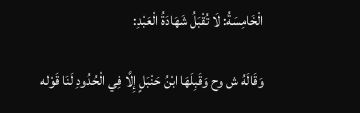الْخَامِسَةُ: لَا تُقْبَلُ شَهَادَةُ الْعَبْدِ:

وَقَالَهُ ش وح وَقَبِلَهَا ابْنُ حَنْبَلٍ إِلَّا فِي الْحُدُودِ لَنَا قَوْله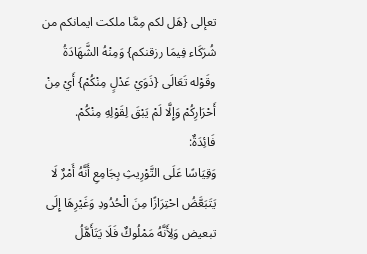تعإلى {هَل لكم مِمَّا ملكت ايمانكم من شُرَكَاء فِيمَا رزقنكم} وَمِنْهُ الشَّهَادَةُ وقَوْله تَعَالَى {ذَوَيْ عَدْلٍ مِنْكُمْ} أَيْ مِنْ أَحْرَارِكُمْ وَإِلَّا لَمْ يَبْقَ لِقَوْلِهِ مِنْكُمْ.
فَائِدَةٌ:
وَقِيَاسًا عَلَى التَّوْرِيثِ بِجَامِعِ أَنَّهُ أَمْرٌ لَا يَتَبَعَّضُ احْتِرَازًا مِنَ الْحُدُودِ وَغَيْرِهَا إِلَى تبعيض وَلِأَنَّهُ مَمْلُوكٌ فَلَا يَتَأَهَّلُ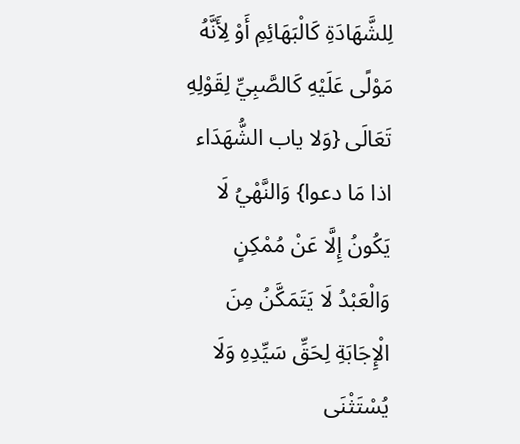لِلشَّهَادَةِ كَالْبَهَائِمِ أَوْ لِأَنَّهُ مَوْلًى عَلَيْهِ كَالصَّبِيِّ لِقَوْلِهِ تَعَالَى {وَلا ياب الشُّهَدَاء اذا مَا دعوا} وَالنَّهْيُ لَا يَكُونُ إِلَّا عَنْ مُمْكِنٍ وَالْعَبْدُ لَا يَتَمَكَّنُ مِنَ الْإِجَابَةِ لِحَقِّ سَيِّدِهِ وَلَا يُسْتَثْنَى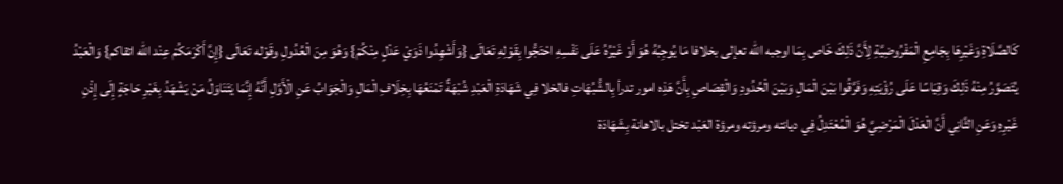كَالصَّلَاةِ وَغَيْرِهَا بِجَامِعِ الْمَفْرُوضِيَّةِ لِأَنَّ ذَلِكَ خَاص بِمَا اوجبه الله تعإلى بخلافا مَا يُوجِبُهُ هُوَ أَوْ غَيْرُهُ عَلَى نَفْسِهِ احْتَجُّوا بِقَوْلِهِ تَعَالَى {وَأَشْهِدُوا ذَوَيْ عَدْلٍ مِنْكُمْ} وَهُوَ مِنَ الْعُدُولِ وقَوْله تَعَالَى {إِنَّ أَكْرَمَكُمْ عِنْد الله اتقاكم} وَالْعَبْدُ يُتَصَوَّرُ مِنْهُ ذَلِكَ وَقِيَاسًا عَلَى رُؤْيَتِهِ وَفَرَّقُوا بَيْنَ الْمَالِ وَبَيْنَ الْحُدُودِ وَالْقِصَاصِ بِأَنَّ هَذِه امور تدرأ بِالشُّبُهَاتِ فالخلا فِي شَهَادَةِ الْعَبْدِ شُبْهَةٌ تَمْنَعُهَا بِخِلَافِ الْمَالِ وَالْجَوَابُ عَنِ الْأَوَّلِ أَنَّهُ إِنَّمَا يَتَنَاوَلُ مَنْ يَشْهَدُ بِغَيْرِ حَاجَةٍ إِلَى إِذْنِ غَيْرِهِ وَعَنِ الثَّانِي أَنَّ الْعَدْلَ الْمَرْضِيَّ هُوَ الْمُعْتَدِلُ فِي ديانته ومرؤته ومرؤة العَبْد تختل بالاهانة بِشَهَادَة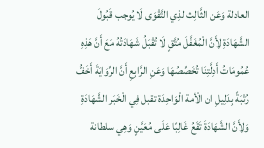العادلة وَعَن الثَّالِث لذِي التَّقْوَى لَا يُوجب قَبُولَ الشَّهَادَةِ لِأَنَّ الْمُغَفَّلَ مُتَّقٍ لَا تُقْبَلُ شَهَادَتُهُ مَعَ أَنَّ هَذِهِ عُمُومَاتُ أَدِلَّتِنَا تُخَصِّصُهَا وَعَنِ الرَّابِعِ أَنَّ الرِّوَايَةَ أَخَفُّ رُتْبَةً بِدَلِيلِ ان الْأمة الْوَاحِدَة تقبل فِي الْخَبَر الشَّهَادَةِ وَلِأَنَّ الشَّهَادَةَ تَقَعُ غَالِبًا عَلَى مُعَيَّنٍ وَهِي سلطانة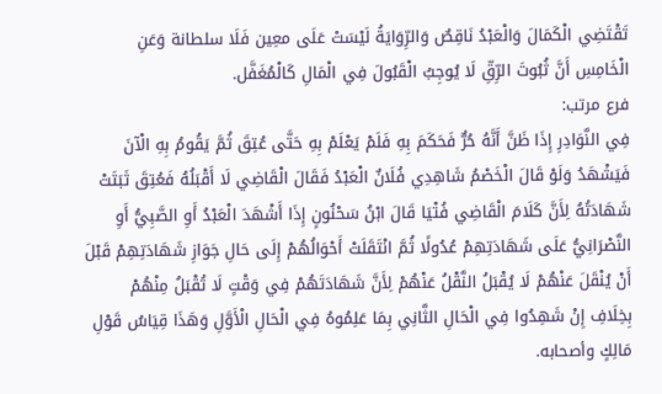تَقْتَضِي الْكَمَالَ وَالْعَبْدُ نَاقِصٌ وَالرِّوَايَةُ لَيْسَتْ عَلَى معِين فَلَا سلطانة وَعَنِ الْخَامِسِ أَنَّ ثُبُوتَ الرِّقِّ لَا يُوجِبُ الْقَبُولَ فِي الْمَالِ كَالْمُغَفَّل.
فرع مرتب:
فِي النَّوَادِرِ إِذَا ظَنَّ أَنَّهُ حُرٌّ فَحَكَمَ بِهِ فَلَمْ يَعْلَمْ بِهِ حَتَّى عُتِقَ ثُمَّ يَقُومُ بِهِ الْآنَ فَيَشْهَدُ وَلَوْ قَالَ الْخَصْمُ شَاهِدِي فُلَانٌ الْعَبْدُ فَقَالَ الْقَاضِي لَا أَقْبَلُهُ فَعُتِقَ ثَبَتَتْ شَهَادَتُهُ لِأَنَّ كَلَامَ الْقَاضِي فُتْيَا قَالَ ابْنُ سَحْنُونٍ إِذَا أَشْهَدَ الْعَبْدُ أَوِ الصَّبِيُّ أَوِ النَّصْرَانِيُّ عَلَى شَهَادَتِهِمْ عُدُولًا ثُمَّ انْتَقَلَتْ أَحْوَالُهُمْ إِلَى حَالِ جَوَازِ شَهَادَتِهِمْ قَبْلَ أَنْ يُنْقَلَ عَنْهُمْ لَا يُقْبَلُ النَّقْلُ عَنْهُمْ لِأَنَّ شَهَادَتَهُمْ فِي وَقْتٍ لَا تُقْبَلُ مِنْهُمْ بِخِلَافِ إِنْ شَهِدُوا فِي الْحَالِ الثَّانِي بِمَا عَلِمُوهُ فِي الْحَالِ الْأَوَّلِ وَهَذَا قِيَاسُ قَوْلِ مَالِكٍ وأصحابه.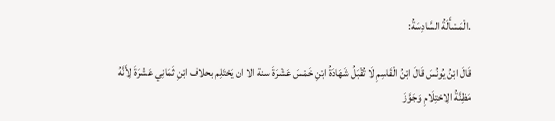.الْمَسْأَلَةُ السَّادِسَةُ:

قَالَ ابْنُ يُونُسَ قَالَ ابْنُ الْقَاسِمِ لَا تُقْبَلُ شَهَادَةُ ابْنِ خَمْسَ عَشْرَةَ سنة الا ان يَحْتَلِم بحلاف ابْنِ ثَمَانِي عَشْرَةَ لِأَنَّهُ مَظِنَّةُ الِاحْتِلَامِ وَجَوَّزَ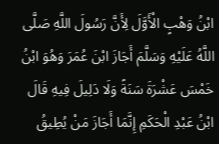ابْنُ وَهْبٍ الْأَوَّلَ لِأَنَّ رَسُولَ اللَّهِ صَلَّى اللَّهُ عَلَيْهِ وَسَلَّمَ أَجَازَ ابْنَ عُمَرَ وَهُوَ ابْنُ خَمْسَ عَشْرَةَ سَنَةً وَلَا دَلِيلَ فِيهِ قَالَ ابْنُ عَبْدِ الْحَكَمِ إِنَّمَا أَجَازَ مَنْ يُطِيقُ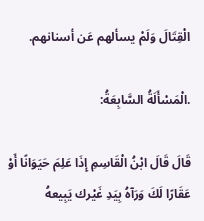الْقِتَالَ وَلَمْ يسألهم عَن أسنانهم.

.الْمَسْأَلَةُ السَّابِعَةُ:

قَالَ قَالَ ابْنُ الْقَاسِمِ إِذَا عَلِمَ حَيَوَانًا أَوْ عَقَارًا لَكَ وَرَآهُ بِيَدِ غَيْرك يَبِيعهُ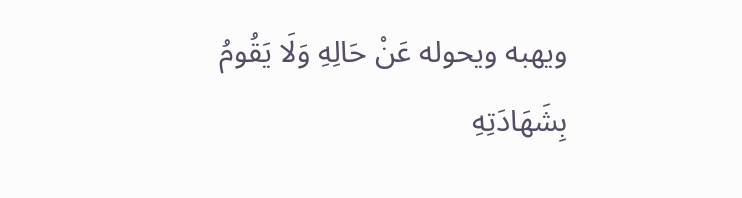ويهبه ويحوله عَنْ حَالِهِ وَلَا يَقُومُ بِشَهَادَتِهِ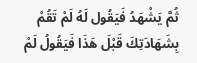ثُمَّ يَشْهَدُ فَيَقُول لَهُ لَمْ تَقُمْ بِشَهَادَتِكَ قَبْلَ هَذَا فَيَقُولُ لَمْ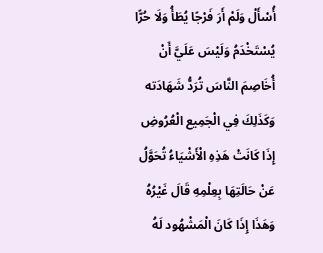أُسْأَلْ وَلَمْ أَرَ فَرْجًا يُطَأُ وَلَا حُرًّا يُسْتَخْدَمُ وَلَيْسَ عَلَيَّ أَنْ أُخَاصِمَ النَّاسَ تُرَدُّ شَهَادَته وَكَذَلِكَ فِي الْجَمِيع الْعُرُوضِ إِذَا كَانَتْ هَذِهِ الْأَشْيَاءُ تُحَوَّلُ عَنْ حَالَتِهَا بِعِلْمِهِ قَالَ غَيْرُهُ وَهَذَا إِذَا كَانَ الْمَشْهُود لَهُ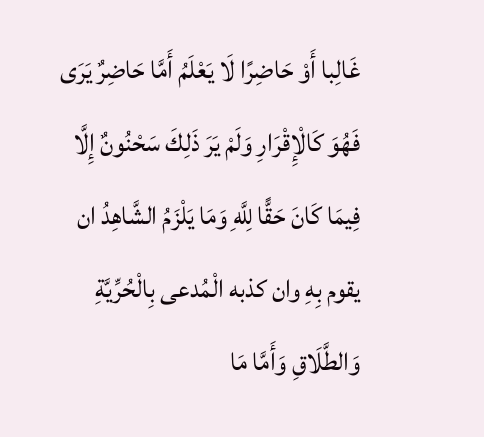غَالِبا أَوْ حَاضِرًا لَا يَعْلَمُ أَمَّا حَاضِرٌ يَرَى فَهُوَ كَالْإِقْرَارِ وَلَمْ يَرَ ذَلِكَ سَحْنُونٌ إِلَّا فِيمَا كَانَ حَقًّا لِلَّهِ وَمَا يَلْزَمُ الشَّاهِدُ ان يقوم بِهِ وان كذبه الْمُدعى بِالْحُرِّيَّةِ وَالطَّلَاقِ وَأَمَّا مَا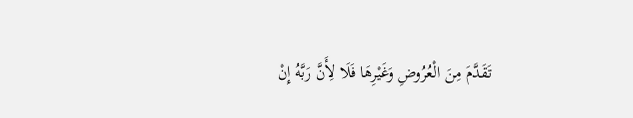تَقَدَّمَ مِنَ الْعُرُوضِ وَغَيْرِهَا فَلَا لِأَنَّ رَبَّهُ إِنْ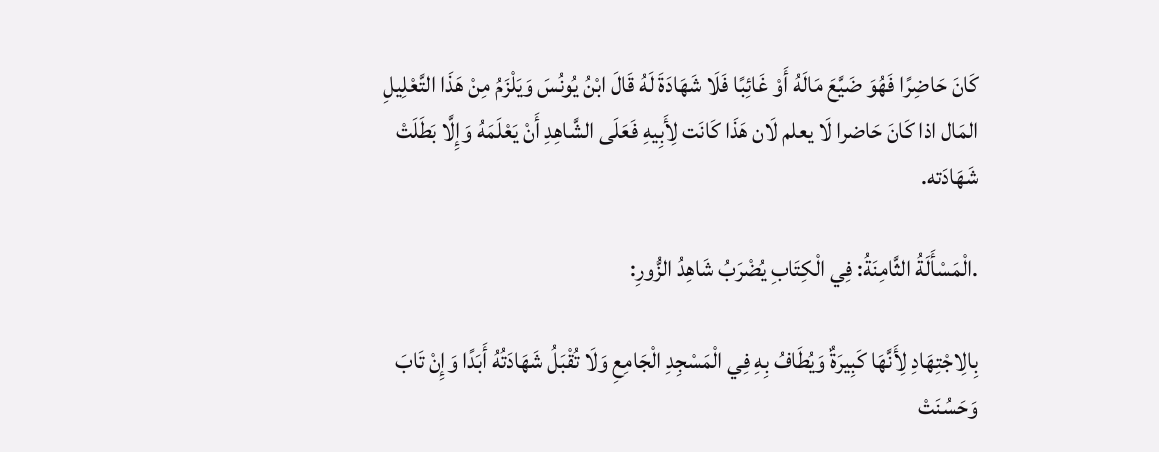كَانَ حَاضِرًا فَهُوَ ضَيَّعَ مَالَهُ أَوْ غَائِبًا فَلَا شَهَادَةَ لَهُ قَالَ ابْنُ يُونُسَ وَيَلْزَمُ مِنْ هَذَا التَّعْلِيلِ المَال اذا كَانَ حَاضرا لَا يعلم لَان هَذَا كَانَت لِأَبِيهِ فَعَلَى الشَّاهِدِ أَنْ يَعْلَمَهُ وَإِلَّا بَطَلَتْ شَهَادَته.

.الْمَسْأَلَةُ الثَّامِنَةُ: فِي الْكِتَابِ يُضْرَبُ شَاهِدُ الزُّورِ:

بِالِاجْتِهَادِ لِأَنَّهَا كَبِيرَةٌ وَيُطَافُ بِهِ فِي الْمَسْجِدِ الْجَامِعِ وَلَا تُقْبَلُ شَهَادَتُهُ أَبَدًا وَإِنْ تَابَ وَحَسُنَتْ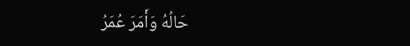حَالُهُ وَأَمَرَ عُمَرُ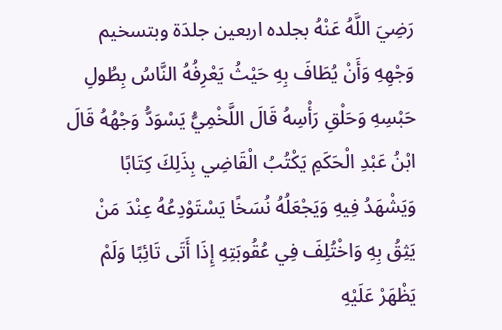رَضِيَ اللَّهُ عَنْهُ بجلده اربعين جلدَة وبتسخيم وَجْهِهِ وَأَنْ يُطَافَ بِهِ حَيْثُ يَعْرِفُهُ النَّاسُ بِطُولِ حَبْسِهِ وَحَلْقِ رَأْسِهُ قَالَ اللَّخْمِيُّ يَسْوَدُّ وَجْهُهُ قَالَ ابْنُ عَبْدِ الْحَكَمِ يَكْتُبُ الْقَاضِي بِذَلِكَ كِتَابًا وَيَشْهَدُ فِيهِ وَيَجْعَلُهُ نُسَخًا يَسْتَوْدِعُهُ عِنْدَ مَنْ يَثِقُ بِهِ وَاخْتُلِفَ فِي عُقُوبَتِهِ إِذَا أَتَى تَائِبًا وَلَمْ يَظْهَرْ عَلَيْهِ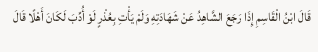قَالَ ابْنُ الْقَاسِمِ إِذَا رَجَعَ الشَّاهِدُ عَنْ شَهَادَتِهِ وَلَمْ يَأْتِ بِعُذْرٍ لَوْ أُدِّبَ لَكَانَ أَهْلًا قَالَ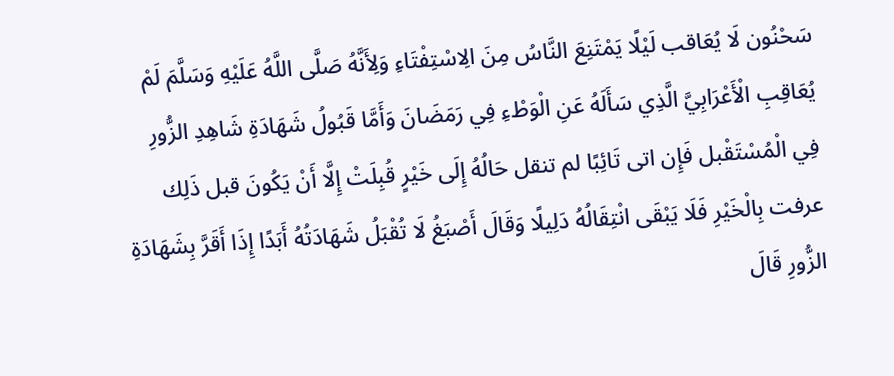سَحْنُون لَا يُعَاقب لَيْلًا يَمْتَنِعَ النَّاسُ مِنَ الِاسْتِفْتَاءِ وَلِأَنَّهُ صَلَّى اللَّهُ عَلَيْهِ وَسَلَّمَ لَمْ يُعَاقِبِ الْأَعْرَابِيَّ الَّذِي سَأَلَهُ عَنِ الْوَطْءِ فِي رَمَضَانَ وَأَمَّا قَبُولُ شَهَادَةِ شَاهِدِ الزُّورِ فِي الْمُسْتَقْبل فَإِن اتى تَائِبًا لم تنقل حَالُهُ إِلَى خَيْرٍ قُبِلَتْ إِلَّا أَنْ يَكُونَ قبل ذَلِك عرفت بِالْخَيْرِ فَلَا يَبْقَى انْتِقَالُهُ دَلِيلًا وَقَالَ أَصْبَغُ لَا تُقْبَلُ شَهَادَتُهُ أَبَدًا إِذَا أَقَرَّ بِشَهَادَةِ الزُّورِ قَالَ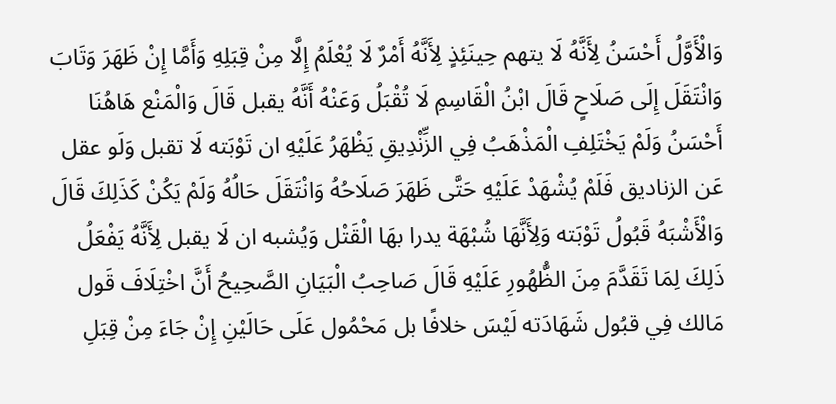وَالْأَوَّلُ أَحْسَنُ لِأَنَّهُ لَا يتهم حِينَئِذٍ لِأَنَّهُ أَمْرٌ لَا يُعْلَمُ إِلَّا مِنْ قِبَلِهِ وَأَمَّا إِنْ ظَهَرَ وَتَابَ وَانْتَقَلَ إِلَى صَلَاحٍ قَالَ ابْنُ الْقَاسِمِ لَا تُقْبَلُ وَعَنْهُ أَنَّهُ يقبل قَالَ وَالْمَنْع هَاهُنَا أَحْسَنُ وَلَمْ يَخْتَلِفِ الْمَذْهَبُ فِي الزِّنْدِيقِ يَظْهَرُ عَلَيْهِ ان تَوْبَته لَا تقبل وَلَو عقل عَن الزناديق فَلَمْ يُشْهَدْ عَلَيْهِ حَتَّى ظَهَرَ صَلَاحُهُ وَانْتَقَلَ حَالُهُ وَلَمْ يَكُنْ كَذَلِكَ قَالَ وَالْأَشْبَهُ قَبُولُ تَوْبَته وَلِأَنَّهَا شُبْهَة يدرا بهَا الْقَتْل وَيُشبه ان لَا يقبل لِأَنَّهُ يَفْعَلُ ذَلِكَ لِمَا تَقَدَّمَ مِنَ الظُّهُورِ عَلَيْهِ قَالَ صَاحِبُ الْبَيَانِ الصَّحِيحُ أَنَّ اخْتِلَافَ قَول مَالك فِي قبُول شَهَادَته لَيْسَ خلافًا بل مَحْمُول عَلَى حَالَيْنِ إِنْ جَاءَ مِنْ قِبَلِ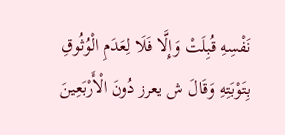نَفْسِهِ قُبِلَتْ وَإِلَّا فَلَا لِعَدَمِ الْوُثُوقِ بِتَوْبَتِهِ وَقَالَ ش يعرز دُونَ الْأَرْبَعِينَ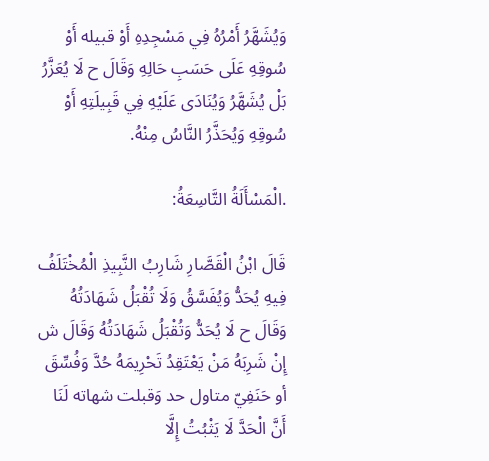وَيُشَهَّرُ أَمْرُهُ فِي مَسْجِدِهِ أَوْ قبيله أَوْ سُوقِهِ عَلَى حَسَبِ حَالِهِ وَقَالَ ح لَا يُعَزَّرُ بَلْ يُشَهَّرُ وَيُنَادَى عَلَيْهِ فِي قَبِيلَتِهِ أَوْ سُوقِهِ وَيُحَذَّرُ النَّاسُ مِنْهُ.

.الْمَسْأَلَةُ التَّاسِعَةُ:

قَالَ ابْنُ الْقَصَّارِ شَارِبُ النَّبِيذِ الْمُخْتَلَفُ فِيهِ يُحَدُّ وَيُفَسَّقُ وَلَا تُقْبَلُ شَهَادَتُهُ وَقَالَ ح لَا يُحَدُّ وَتُقْبَلُ شَهَادَتُهُ وَقَالَ ش إِنْ شَرِبَهُ مَنْ يَعْتَقِدُ تَحْرِيمَهُ حُدَّ وَفُسِّقَ أو حَنَفِيّ متاول حد وَقبلت شهاته لَنَا أَنَّ الْحَدَّ لَا يَثْبُتُ إِلَّا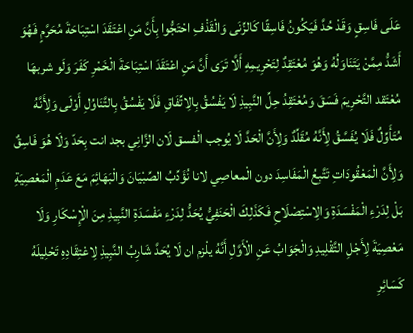عَلَى فَاسِقٍ وَقَدْ حُدَّ فَيَكُونُ فَاسِقًا كَالزِّنَى وَالْقَذْفِ احْتَجُّوا بِأَنَّ مَنِ اعْتَقَدَ اسْتِبَاحَةَ مُحَرَّمٍ فَهُوَ أَشَدُّ مِمَّنْ يَتَنَاوَلُهُ وَهُوَ مُعْتَقِدٌ لِتَحْرِيمِهِ أَلَّا تَرَى أَنَّ مَنِ اعْتَقَدَ اسْتِبَاحَةَ الْخَمْرِ كَفَرَ وَلَو شربهَا مُعْتَقد التَّحْرِيمَ فَسَقَ وَمُعْتَقِدُ حِلِّ النَّبِيذِ لَا يَفْسُقُ بِالِاتِّفَاقِ فَلَا يَفْسُقُ بِالتَّنَاوُلِ أَوْلَى وَلِأَنَّهُ مُتَأَوِّلٌ فَلَا يُفَسَّقُ لِأَنَّهُ مُقَلِّدٌ وَلِأَنَّ الْحَدَّ لَا يُوجب الْفسق لَان الزَّانِي بجد انت بِحَدّ وَلَا هُوَ فَاسِقٌ وَلِأَنَّ الْمَعْقُودَاتِ تَتَّبِعُ الْمَفَاسِدَ دون الْمعاصِي لانا نُؤَدِّبُ الصِّبْيَانَ وَالْبَهَائِمَ مَعَ عَدَمِ الْمَعْصِيَةِ بَلْ لِدَرْءِ الْمَفْسَدَةِ وَالِاسْتِصْلَاحِ فَكَذَلِكَ الْحَنَفِيُّ يُحَدُّ لِدَرْءِ مَفْسَدَةِ النَّبِيذِ مِنَ الْإِسْكَارِ وَلَا مَعْصِيَةَ لِأَجْلِ التَّقْلِيدِ وَالْجَوَابُ عَنِ الْأَوَّلِ أَنَّهُ يلْزم ان لَا يُحَدَّ شَارِبُ النَّبِيذِ لِاعْتِقَادِهِ تَحْلِيلَهُ كَسَائِرِ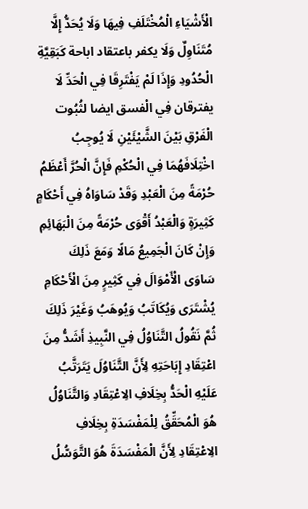الْأَشْيَاءِ الْمُخْتَلَفِ فِيهَا وَلَا يُحَدُّ إِلَّا مُتَنَاوِلٌ وَلَا يكفر باعتقاد اباحة كَبَقِيَّةِ الْحُدُودِ وَإِذَا لَمْ يَفْتَرِقَا فِي الْحَدِّ لَا يفترقان فِي الْفسق ايضا لثُبُوت الْفَرْقِ بَيْنَ الشَّيْئَيْنِ لَا يُوجِبُ اخْتِلَافَهُمَا فِي الْحُكْمِ فَإِنَّ الْحُرَّ أَعْظَمُ حُرْمَةً مِنَ الْعَبْدِ وَقَدْ سَاوَاهُ فِي أَحْكَامٍ كَثِيرَةٍ وَالْعَبْدُ أَقْوَى حُرْمَةً مِنَ الْبَهَائِمِ وَإِنْ كَانَ الْجَمِيعُ مَالًا وَمَعَ ذَلِكَ سَاوَى الْأَمْوَالَ فِي كَثِيرٍ مِنَ الْأَحْكَامِ يُشْتَرَى وَيُكَاتَبُ وَيُوهَبُ وَغَيْرَ ذَلِكَ ثُمَّ نَقُولُ التَّنَاوُلُ فِي النَّبِيذِ أَشَدُّ مِنَ اعْتِقَادِ إِبَاحَتِهِ لِأَنَّ التَّنَاوُلَ يَتَرَتَّبُ عَلَيْهِ الْحَدُّ بِخِلَافِ الِاعْتِقَادِ وَالتَّنَاوُلُ هُوَ الْمُحَقِّقُ لِلْمَفْسَدَةِ بِخِلَافِ الِاعْتِقَادِ لِأَنَّ الْمَفْسَدَةَ هُوَ التَّوَسُّلُ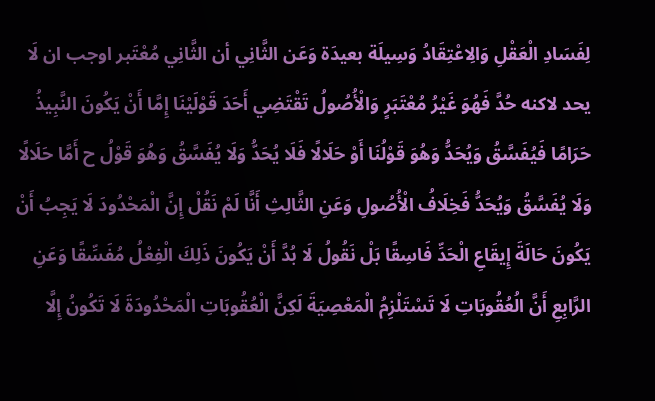لِفَسَادِ الْعَقْلِ وَالِاعْتِقَادُ وَسِيلَة بعيدَة وَعَن الثَّانِي أن الثَّانِي مُعْتَبر اوجب ان لَا يحد لاكنه حُدَّ فَهُوَ غَيْرُ مُعْتَبَرٍ وَالْأُصُولُ تَقْتَضِي أَحَدَ قَوْلَيْنَا إِمَّا أَنْ يَكُونَ النَّبِيذُ حَرَامًا فَيُفَسَّقُ وَيُحَدُّ وَهُوَ قَوْلُنَا أَوْ حَلَالًا فَلَا يُحَدُّ وَلَا يُفَسَّقُ وَهُوَ قَوْلُ ح أَمَّا حَلَالًا وَلَا يُفَسَّقُ وَيُحَدُّ فَخِلَافُ الْأُصُولِ وَعَنِ الثَّالِثِ أَنَّا لَمْ نَقُلْ إِنَّ الْمَحْدُودَ لَا يَجِبُ أَنْ يَكُونَ حَالَةَ إِيقَاعِ الْحَدِّ فَاسِقًا بَلْ نَقُولُ لَا بُدَّ أَنْ يَكُونَ ذَلِكَ الْفِعْلُ مُفَسِّقًا وَعَنِ الرَّابِعِ أَنَّ الُعُقُوبَاتِ لَا تَسْتَلْزِمُ الْمَعْصِيَةَ لَكِنَّ الْعُقُوبَاتِ الْمَحْدُودَةَ لَا تَكُونُ إِلَّا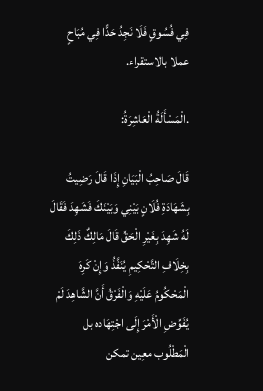فِي فُسُوقٍ فَلَا نَجِدُ حَدًّا فِي مُبَاحٍ عملا بالاستقراء.

.الْمَسْأَلَةُ الْعَاشِرَةُ:

قَالَ صَاحِبُ الْبَيَانِ إِذَا قَالَ رَضِيتُ بِشَهَادَةِ فُلَانٍ بَيْنِي وَبَيْنَكَ فَشَهِدَ فَقَالَ لَهُ شَهِدَ بِغَيْرِ الْحَقِّ قَالَ مَالِكٌ ذَلِكَ بِخِلَافِ التَّحْكِيمِ يُنَفَّذُ وَإِنْ كَرِهَ الْمَحْكُومُ عَلَيْهِ وَالْفَرْقُ أَنَّ الشَّاهِدَ لَمْ يُفَوِّضِ الْأَمْرَ إِلَى اجْتِهَاده بل الْمَطْلُوب معِين تمكن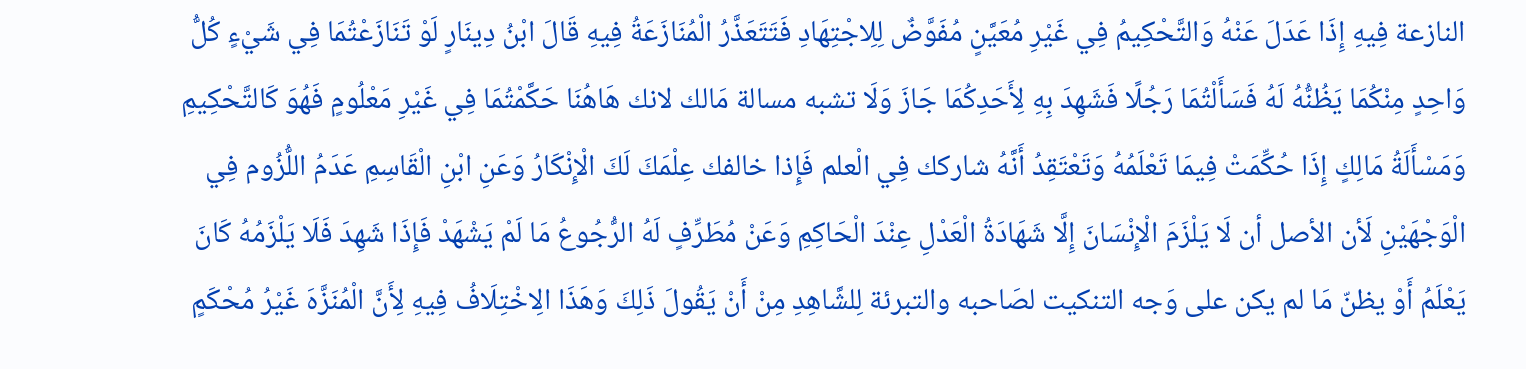النازعة فِيهِ إِذَا عَدَلَ عَنْهُ وَالتَّحْكِيمُ فِي غَيْرِ مُعَيَّنٍ مُفَوَّضٌ لِلِاجْتِهَادِ فَتَتَعَذَّرُ الْمُنَازَعَةُ فِيهِ قَالَ ابْنُ دِينَارٍ لَوْ تَنَازَعْتُمَا فِي شَيْءٍ كُلُّ وَاحِدٍ مِنْكُمَا يَظُنُّهُ لَهُ فَسَأَلْتُمَا رَجُلًا فَشَهِدَ بِهِ لِأَحَدِكُمَا جَازَ وَلَا تشبه مسالة مَالك لانك هَاهُنَا حَكَّمْتُمَا فِي غَيْرِ مَعْلُومٍ فَهُوَ كَالتَّحْكِيمِ وَمَسْأَلَةُ مَالِكٍ إِذَا حُكِّمَتْ فِيمَا تَعْلَمُهُ وَتَعْتَقِدُ أَنَّهُ شاركك فِي الْعلم فَإِذا خالفك عِلْمَكَ لَكَ الْإِنْكَارُ وَعَنِ ابْنِ الْقَاسِمِ عَدَمُ اللُّزُوم فِي الْوَجْهَيْنِ لَأن الأصل أن لَا يَلْزَمَ الْإِنْسَانَ إِلَّا شَهَادَةُ الْعَدْلِ عِنْدَ الْحَاكِمِ وَعَنْ مُطَرِّفٍ لَهُ الرُّجُوعُ مَا لَمْ يَشْهَدْ فَإِذَا شَهِدَ فَلَا يَلْزَمُهُ كَانَ يَعْلَمُ أَوْ يظنّ مَا لم يكن على وَجه التنكيت لصَاحبه والتبرئة لِلشَّاهِدِ مِنْ أَنْ يَقُولَ ذَلِكَ وَهَذَا الِاخْتِلَافُ فِيهِ لِأَنَّ الْمُنَزَّهَ غَيْرُ مُحْكَمٍ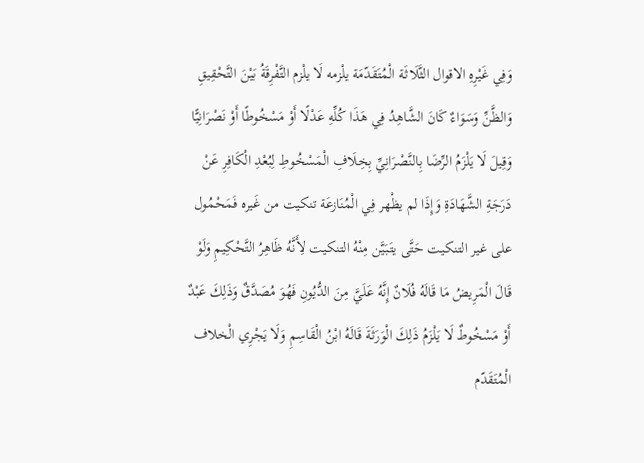وَفِي غَيْرِهِ الاقوال الثَّلَاثَة الْمُتَقَدّمَة يلْزمه لَا يلْزم التَّفْرِقَةُ بَيْنَ التَّحْقِيقِ وَالظَّنِّ وَسَوَاءٌ كَانَ الشَّاهِدُ فِي هَذَا كُلِّهِ عَدْلًا أَوْ مَسْخُوطًا أَوْ نَصْرَانِيًّا وَقِيلَ لَا يَلْزَمُ الرِّضَا بِالنَّصْرَانِيِّ بِخِلَافِ الْمَسْخُوطِ لِبُعْدِ الْكَافِرِ عَنْ دَرَجَةِ الشَّهَادَةِ وَإِذَا لم يظْهر فِي الْمُنَازعَة تنكيت من غَيره فَمَحْمُول على غير التنكيت حَتَّى يتَبَيَّن مِنْهُ التنكيت لِأَنَّهُ ظَاهِرُ التَّحْكِيمِ وَلَوْ قَالَ الْمَرِيضُ مَا قَالَهُ فُلَانٌ إِنَّهُ عَلَيَّ مِنَ الدُّيُونِ فَهُوَ مُصَدَّقٌ وَذَلِكَ عَبْدٌ أَوْ مَسْخُوطٌ لَا يَلْزَمُ ذَلِكَ الْوَرَثَةَ قَالَهُ ابْنُ الْقَاسِمِ وَلَا يَجْرِي الْخلاف الْمُتَقَدّم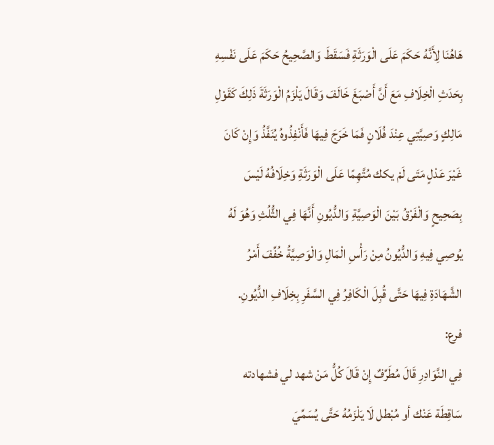هَاهُنَا لِأَنَّهُ حَكَمَ عَلَى الْوَرَثَةِ فَسَقَطَ وَالصَّحِيحُ حَكَمَ عَلَى نَفْسِهِ بِحَدَثِ الْخِلَافِ مَعَ أَنَّ أَصْبَغَ خَالَفَ وَقَالَ يَلْزَمُ الْوَرَثَةَ ذَلِكَ كَقَوْلِ مَالِكٍ وَصِيَّتِي عِنْدَ فُلَانٍ فَمَا خَرَجَ فِيهَا فَأَنْفِذُوهُ يُنَفَّذُ وَإِنْ كَانَ غَيْرَ عَدْلٍ مَتَى لَمْ يكك مُتَّهِمًا عَلَى الْوَرَثَةِ وَخِلَافُهُ لَيْسَ بِصَحِيحٍ وَالْفَرْقُ بَيْنَ الْوَصِيَّةِ وَالدُّيُونِ أَنَّهَا فِي الثُّلُثِ وَهُوَ لَهُ يُوصِي فِيهِ وَالدُّيُونُ مِنْ رَأْسِ الْمَالِ وَالْوَصِيَّةُ خُفِّفَ أَمْرُ الشَّهَادَةِ فِيهَا حَتَّى قُبِلَ الْكَافِرُ فِي السَّفَرِ بِخِلَافِ الدُّيُونِ.
فرع:
فِي النَّوَادِرِ قَالَ مُطَرِّفٌ إِنْ قَالَ كُلُّ مَنْ شهد لي فشهادته سَاقِطَة عَنْك أو مُبْطل لَا يَلْزَمُهُ حَتَّى يُسَمِّيَ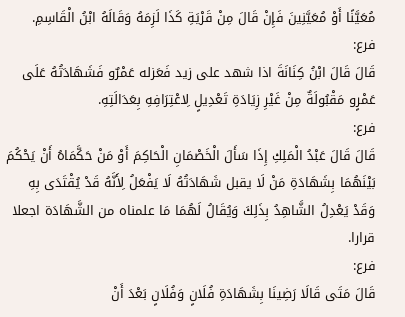مُعَيَّنًا أَوْ مُعَيَّنِينَ فَإِنْ قَالَ مِنْ قَرْيَةِ كَذَا لَزِمَهُ وَقَالَهُ ابْنُ الْقَاسِمِ.
فرع:
قَالَ قَالَ ابْنُ كِنَانَةَ اذا شهد على زيد فَعَزله عَمْرٌو فَشَهَادَتُهُ عَلَى عَمْرٍو مَقْبُولَةٌ مِنْ غَيْرِ زِيَادَةِ تَعْدِيلٍ لِاعْتِرَافِهِ بِعَدَالَتِهِ.
فرع:
قَالَ قَالَ عَبْدُ الْمَلِكِ إِذَا سَأَلَ الْخَصْمَانِ الْحَاكِمَ أَوْ مَنْ حَكَّمَاهُ أَنْ يَحْكُمَ بَيْنَهُمَا بِشَهَادَةِ مَنْ لَا يقبل شَهَادَتُهُ لَا يَفْعَلُ لِأَنَّهُ قَدْ يُقْتَدَى بِهِ وَقَدْ يَعْدِلُ الشَّاهِدُ بِذَلِكَ وَيُقَالُ لَهُمَا مَا علمناه من الشَّهَادَة اجعلا قرارا.
فرع:
قَالَ مَتَى قَالَا رَضِينَا بِشَهَادَةِ فُلَانٍ وَفُلَانٍ بَعْدَ أَنْ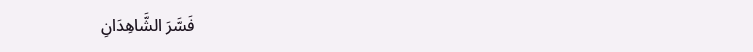فَسَّرَ الشَّاهِدَانِ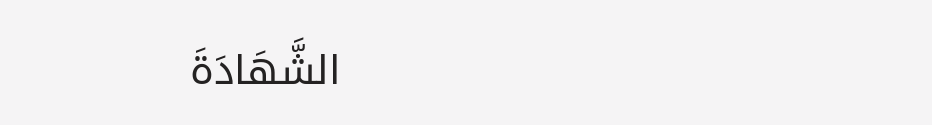الشَّهَادَةَ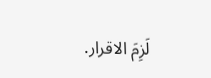لَزِمَ الاقرار.